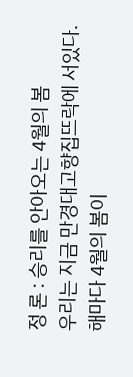정 론 : 승리를 안아오는 4월의 봄
우리는 지금 만경대고향집뜨락에 서있다.
해마다 4월의 봄이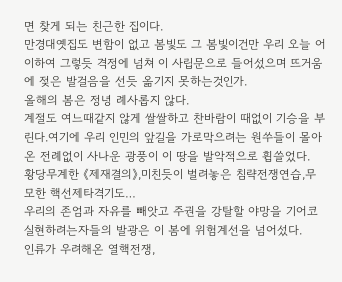면 찾게 되는 친근한 집이다.
만경대옛집도 변함이 없고 봄빛도 그 봄빛이건만 우리 오늘 어이하여 그렇듯 격정에 넘쳐 이 사립문으로 들어섰으며 뜨거움에 젖은 발걸음을 선듯 옮기지 못하는것인가.
올해의 봄은 정녕 례사롭지 않다.
계절도 여느때같지 않게 쌀쌀하고 찬바람이 때없이 기승을 부린다.여기에 우리 인민의 앞길을 가로막으려는 원쑤들이 몰아온 전례없이 사나운 광풍이 이 땅을 발악적으로 휩쓸었다.
황당무계한 《제재결의》,미친듯이 벌려놓은 침략전쟁연습,무모한 핵선제타격기도…
우리의 존엄과 자유를 빼앗고 주권을 강탈할 야망을 기어코 실현하려는자들의 발광은 이 봄에 위험계선을 넘어섰다.
인류가 우려해온 열핵전쟁,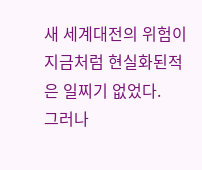새 세계대전의 위험이 지금처럼 현실화된적은 일찌기 없었다.
그러나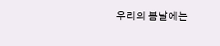우리의 봄날에는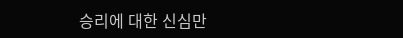승리에 대한 신심만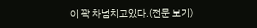이 꽉 차넘치고있다.(전문 보기)